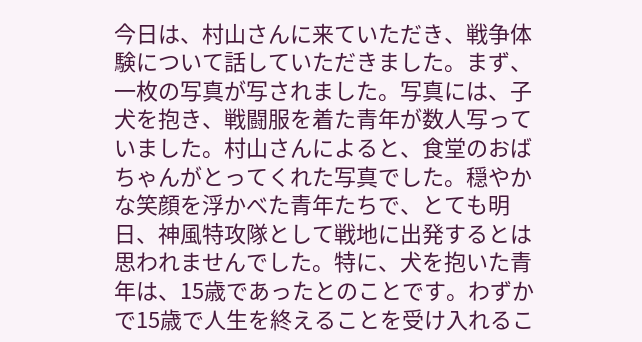今日は、村山さんに来ていただき、戦争体験について話していただきました。まず、一枚の写真が写されました。写真には、子犬を抱き、戦闘服を着た青年が数人写っていました。村山さんによると、食堂のおばちゃんがとってくれた写真でした。穏やかな笑顔を浮かべた青年たちで、とても明日、神風特攻隊として戦地に出発するとは思われませんでした。特に、犬を抱いた青年は、15歳であったとのことです。わずかで15歳で人生を終えることを受け入れるこ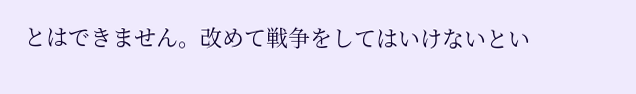とはできません。改めて戦争をしてはいけないとい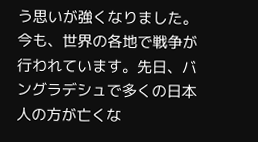う思いが強くなりました。今も、世界の各地で戦争が行われています。先日、バングラデシュで多くの日本人の方が亡くな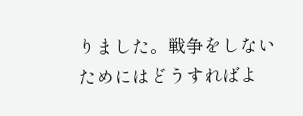りました。戦争をしないためにはどうすればよ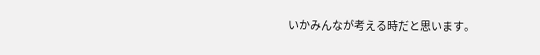いかみんなが考える時だと思います。